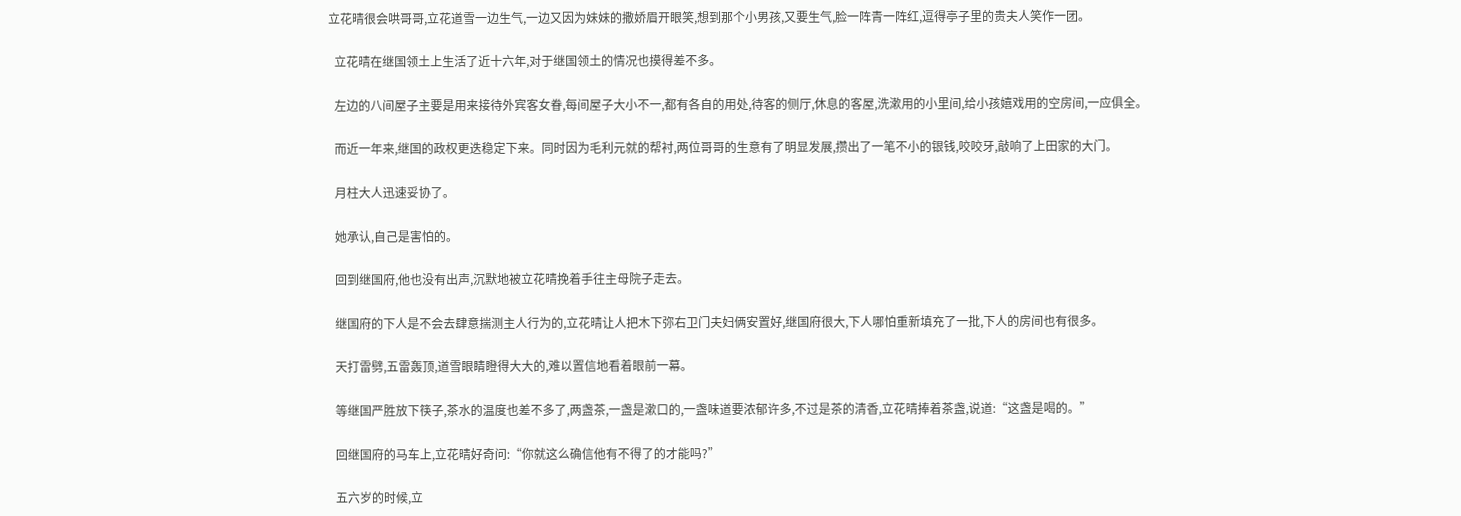立花晴很会哄哥哥,立花道雪一边生气,一边又因为妹妹的撒娇眉开眼笑,想到那个小男孩,又要生气,脸一阵青一阵红,逗得亭子里的贵夫人笑作一团。

  立花晴在继国领土上生活了近十六年,对于继国领土的情况也摸得差不多。

  左边的八间屋子主要是用来接待外宾客女眷,每间屋子大小不一,都有各自的用处,待客的侧厅,休息的客屋,洗漱用的小里间,给小孩嬉戏用的空房间,一应俱全。

  而近一年来,继国的政权更迭稳定下来。同时因为毛利元就的帮衬,两位哥哥的生意有了明显发展,攒出了一笔不小的银钱,咬咬牙,敲响了上田家的大门。

  月柱大人迅速妥协了。

  她承认,自己是害怕的。

  回到继国府,他也没有出声,沉默地被立花晴挽着手往主母院子走去。

  继国府的下人是不会去肆意揣测主人行为的,立花晴让人把木下弥右卫门夫妇俩安置好,继国府很大,下人哪怕重新填充了一批,下人的房间也有很多。

  天打雷劈,五雷轰顶,道雪眼睛瞪得大大的,难以置信地看着眼前一幕。

  等继国严胜放下筷子,茶水的温度也差不多了,两盏茶,一盏是漱口的,一盏味道要浓郁许多,不过是茶的清香,立花晴捧着茶盏,说道:“这盏是喝的。”

  回继国府的马车上,立花晴好奇问:“你就这么确信他有不得了的才能吗?”

  五六岁的时候,立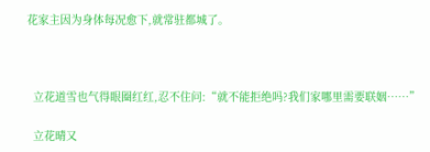花家主因为身体每况愈下,就常驻都城了。



  立花道雪也气得眼圈红红,忍不住问:“就不能拒绝吗?我们家哪里需要联姻……”

  立花晴又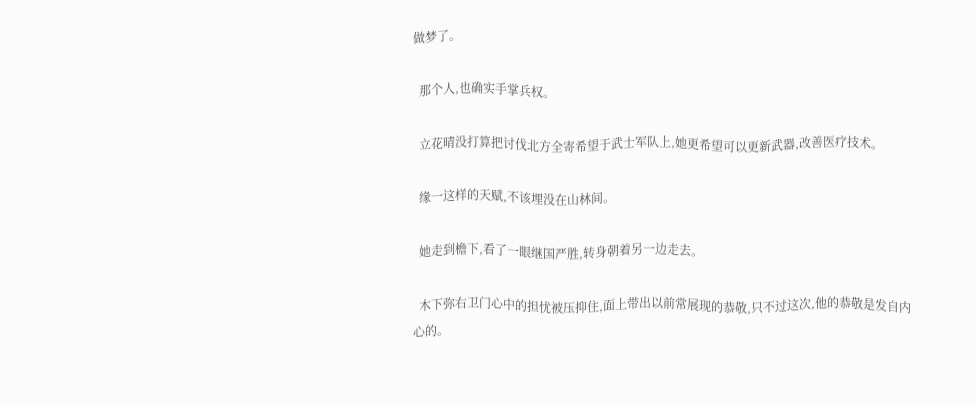做梦了。

  那个人,也确实手掌兵权。

  立花晴没打算把讨伐北方全寄希望于武士军队上,她更希望可以更新武器,改善医疗技术。

  缘一这样的天赋,不该埋没在山林间。

  她走到檐下,看了一眼继国严胜,转身朝着另一边走去。

  木下弥右卫门心中的担忧被压抑住,面上带出以前常展现的恭敬,只不过这次,他的恭敬是发自内心的。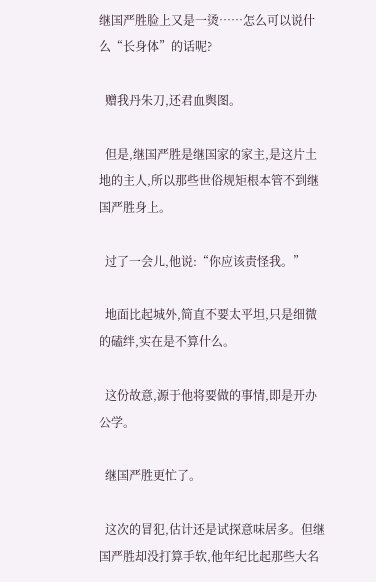继国严胜脸上又是一烫……怎么可以说什么“长身体”的话呢?

  赠我丹朱刀,还君血舆图。

  但是,继国严胜是继国家的家主,是这片土地的主人,所以那些世俗规矩根本管不到继国严胜身上。

  过了一会儿,他说:“你应该责怪我。”

  地面比起城外,简直不要太平坦,只是细微的磕绊,实在是不算什么。

  这份故意,源于他将要做的事情,即是开办公学。

  继国严胜更忙了。

  这次的冒犯,估计还是试探意味居多。但继国严胜却没打算手软,他年纪比起那些大名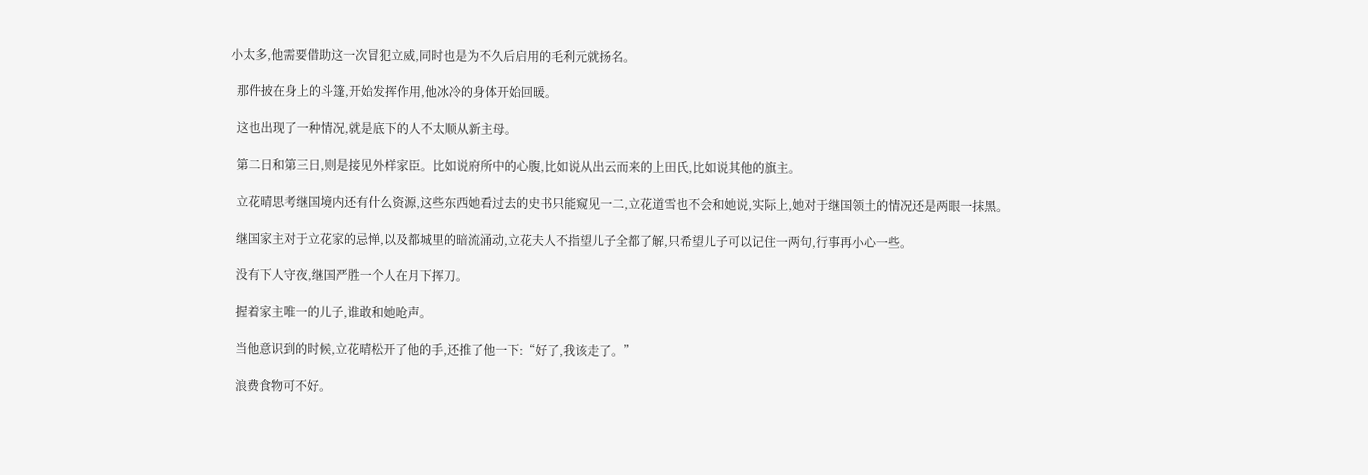小太多,他需要借助这一次冒犯立威,同时也是为不久后启用的毛利元就扬名。

  那件披在身上的斗篷,开始发挥作用,他冰冷的身体开始回暖。

  这也出现了一种情况,就是底下的人不太顺从新主母。

  第二日和第三日,则是接见外样家臣。比如说府所中的心腹,比如说从出云而来的上田氏,比如说其他的旗主。

  立花晴思考继国境内还有什么资源,这些东西她看过去的史书只能窥见一二,立花道雪也不会和她说,实际上,她对于继国领土的情况还是两眼一抹黑。

  继国家主对于立花家的忌惮,以及都城里的暗流涌动,立花夫人不指望儿子全都了解,只希望儿子可以记住一两句,行事再小心一些。

  没有下人守夜,继国严胜一个人在月下挥刀。

  握着家主唯一的儿子,谁敢和她呛声。

  当他意识到的时候,立花晴松开了他的手,还推了他一下:“好了,我该走了。”

  浪费食物可不好。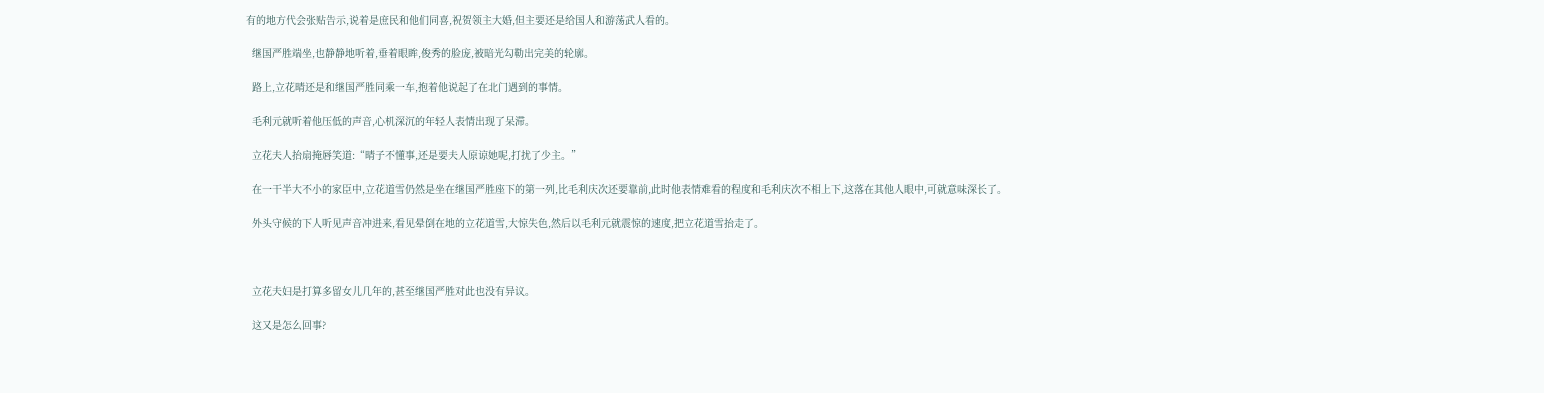有的地方代会张贴告示,说着是庶民和他们同喜,祝贺领主大婚,但主要还是给国人和游荡武人看的。

  继国严胜端坐,也静静地听着,垂着眼眸,俊秀的脸庞,被暗光勾勒出完美的轮廓。

  路上,立花晴还是和继国严胜同乘一车,抱着他说起了在北门遇到的事情。

  毛利元就听着他压低的声音,心机深沉的年轻人表情出现了呆滞。

  立花夫人抬扇掩唇笑道:“晴子不懂事,还是要夫人原谅她呢,打扰了少主。”

  在一干半大不小的家臣中,立花道雪仍然是坐在继国严胜座下的第一列,比毛利庆次还要靠前,此时他表情难看的程度和毛利庆次不相上下,这落在其他人眼中,可就意味深长了。

  外头守候的下人听见声音冲进来,看见晕倒在地的立花道雪,大惊失色,然后以毛利元就震惊的速度,把立花道雪抬走了。



  立花夫妇是打算多留女儿几年的,甚至继国严胜对此也没有异议。

  这又是怎么回事?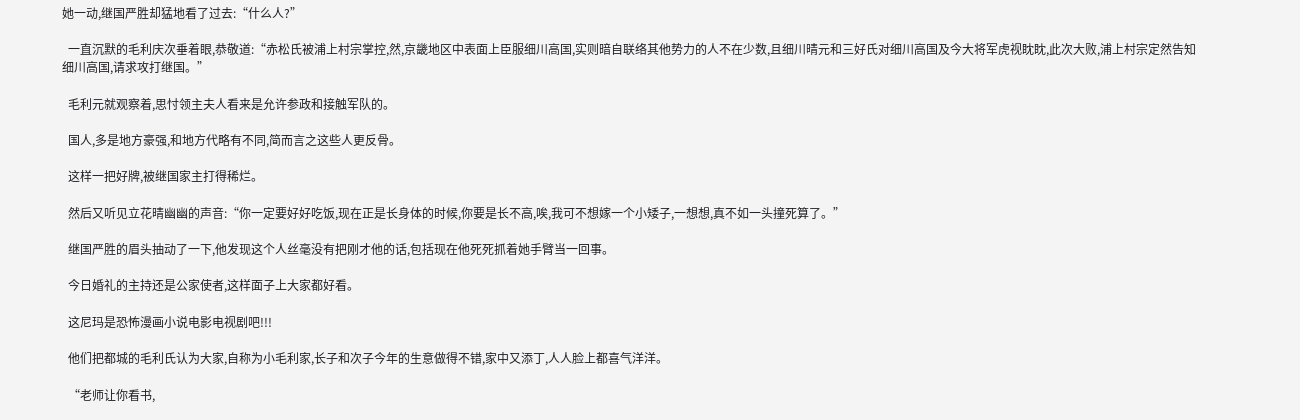她一动,继国严胜却猛地看了过去:“什么人?”

  一直沉默的毛利庆次垂着眼,恭敬道:“赤松氏被浦上村宗掌控,然,京畿地区中表面上臣服细川高国,实则暗自联络其他势力的人不在少数,且细川晴元和三好氏对细川高国及今大将军虎视眈眈,此次大败,浦上村宗定然告知细川高国,请求攻打继国。”

  毛利元就观察着,思忖领主夫人看来是允许参政和接触军队的。

  国人,多是地方豪强,和地方代略有不同,简而言之这些人更反骨。

  这样一把好牌,被继国家主打得稀烂。

  然后又听见立花晴幽幽的声音:“你一定要好好吃饭,现在正是长身体的时候,你要是长不高,唉,我可不想嫁一个小矮子,一想想,真不如一头撞死算了。”

  继国严胜的眉头抽动了一下,他发现这个人丝毫没有把刚才他的话,包括现在他死死抓着她手臂当一回事。

  今日婚礼的主持还是公家使者,这样面子上大家都好看。

  这尼玛是恐怖漫画小说电影电视剧吧!!!

  他们把都城的毛利氏认为大家,自称为小毛利家,长子和次子今年的生意做得不错,家中又添丁,人人脸上都喜气洋洋。

  “老师让你看书,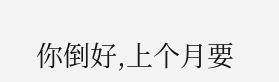你倒好,上个月要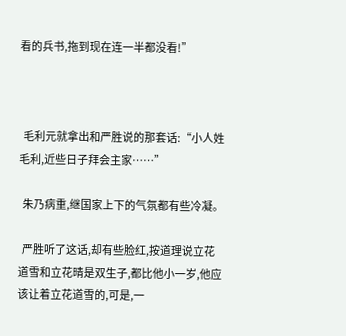看的兵书,拖到现在连一半都没看!”



  毛利元就拿出和严胜说的那套话:“小人姓毛利,近些日子拜会主家……”

  朱乃病重,继国家上下的气氛都有些冷凝。

  严胜听了这话,却有些脸红,按道理说立花道雪和立花晴是双生子,都比他小一岁,他应该让着立花道雪的,可是,一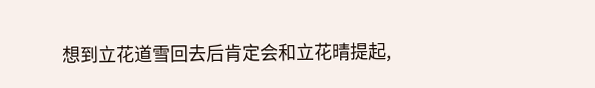想到立花道雪回去后肯定会和立花晴提起,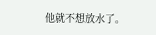他就不想放水了。